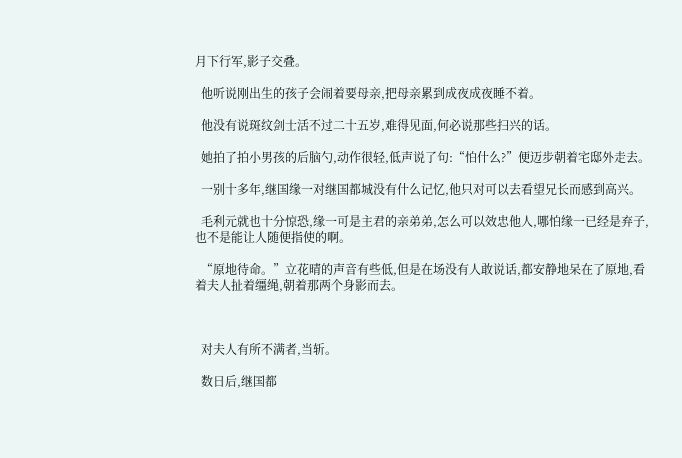月下行军,影子交叠。

  他听说刚出生的孩子会闹着要母亲,把母亲累到成夜成夜睡不着。

  他没有说斑纹剑士活不过二十五岁,难得见面,何必说那些扫兴的话。

  她拍了拍小男孩的后脑勺,动作很轻,低声说了句:“怕什么?”便迈步朝着宅邸外走去。

  一别十多年,继国缘一对继国都城没有什么记忆,他只对可以去看望兄长而感到高兴。

  毛利元就也十分惊恐,缘一可是主君的亲弟弟,怎么可以效忠他人,哪怕缘一已经是弃子,也不是能让人随便指使的啊。

  “原地待命。”立花晴的声音有些低,但是在场没有人敢说话,都安静地呆在了原地,看着夫人扯着缰绳,朝着那两个身影而去。



  对夫人有所不满者,当斩。

  数日后,继国都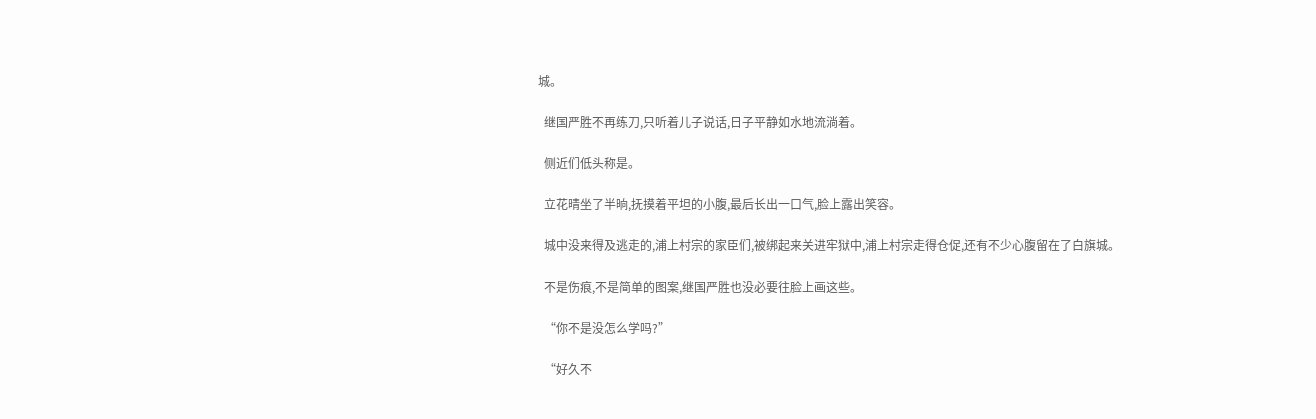城。

  继国严胜不再练刀,只听着儿子说话,日子平静如水地流淌着。

  侧近们低头称是。

  立花晴坐了半晌,抚摸着平坦的小腹,最后长出一口气,脸上露出笑容。

  城中没来得及逃走的,浦上村宗的家臣们,被绑起来关进牢狱中,浦上村宗走得仓促,还有不少心腹留在了白旗城。

  不是伤痕,不是简单的图案,继国严胜也没必要往脸上画这些。

  “你不是没怎么学吗?”

  “好久不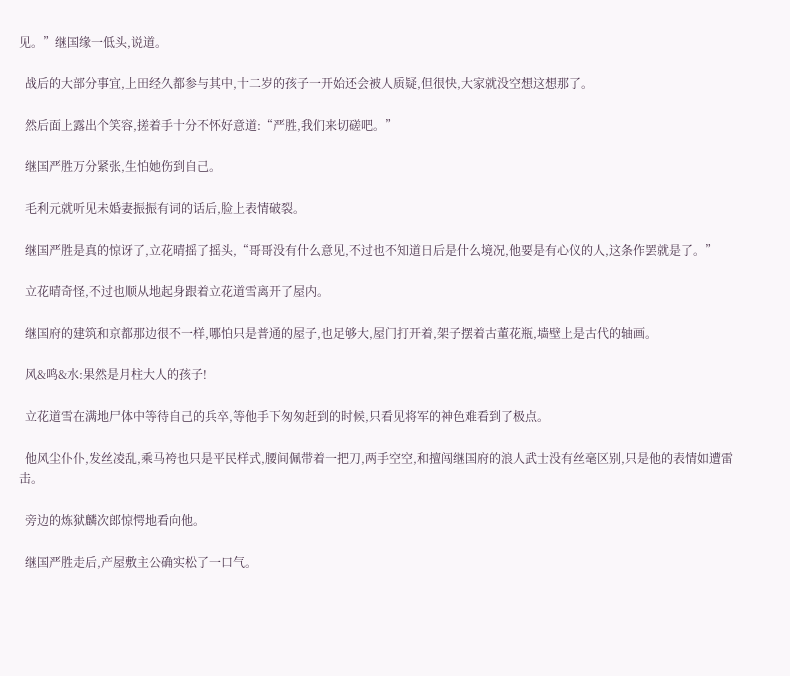见。”继国缘一低头,说道。

  战后的大部分事宜,上田经久都参与其中,十二岁的孩子一开始还会被人质疑,但很快,大家就没空想这想那了。

  然后面上露出个笑容,搓着手十分不怀好意道:“严胜,我们来切磋吧。”

  继国严胜万分紧张,生怕她伤到自己。

  毛利元就听见未婚妻振振有词的话后,脸上表情破裂。

  继国严胜是真的惊讶了,立花晴摇了摇头,“哥哥没有什么意见,不过也不知道日后是什么境况,他要是有心仪的人,这条作罢就是了。”

  立花晴奇怪,不过也顺从地起身跟着立花道雪离开了屋内。

  继国府的建筑和京都那边很不一样,哪怕只是普通的屋子,也足够大,屋门打开着,架子摆着古董花瓶,墙壁上是古代的轴画。

  风&鸣&水:果然是月柱大人的孩子!

  立花道雪在满地尸体中等待自己的兵卒,等他手下匆匆赶到的时候,只看见将军的神色难看到了极点。

  他风尘仆仆,发丝凌乱,乘马袴也只是平民样式,腰间佩带着一把刀,两手空空,和擅闯继国府的浪人武士没有丝毫区别,只是他的表情如遭雷击。

  旁边的炼狱麟次郎惊愕地看向他。

  继国严胜走后,产屋敷主公确实松了一口气。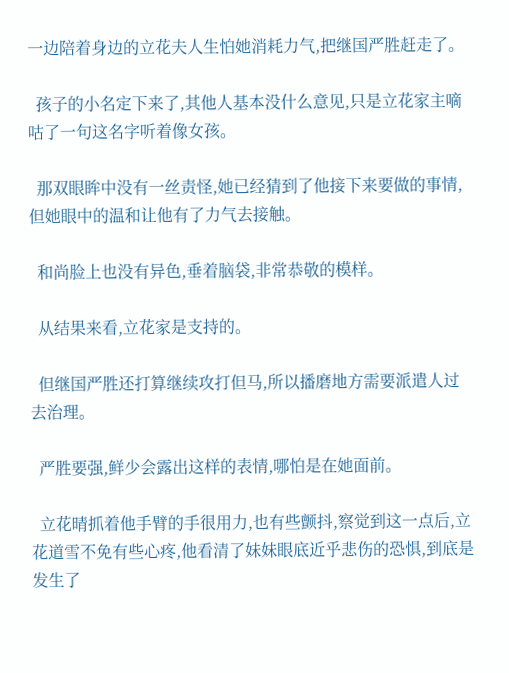一边陪着身边的立花夫人生怕她消耗力气,把继国严胜赶走了。

  孩子的小名定下来了,其他人基本没什么意见,只是立花家主嘀咕了一句这名字听着像女孩。

  那双眼眸中没有一丝责怪,她已经猜到了他接下来要做的事情,但她眼中的温和让他有了力气去接触。

  和尚脸上也没有异色,垂着脑袋,非常恭敬的模样。

  从结果来看,立花家是支持的。

  但继国严胜还打算继续攻打但马,所以播磨地方需要派遣人过去治理。

  严胜要强,鲜少会露出这样的表情,哪怕是在她面前。

  立花晴抓着他手臂的手很用力,也有些颤抖,察觉到这一点后,立花道雪不免有些心疼,他看清了妹妹眼底近乎悲伤的恐惧,到底是发生了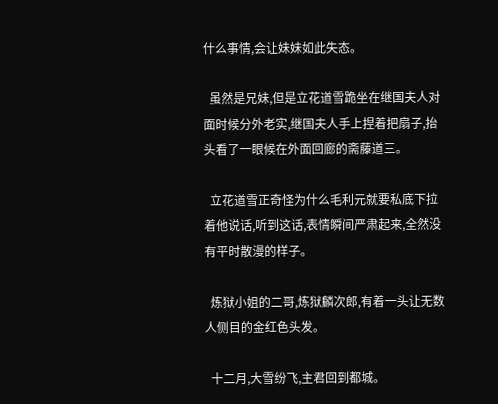什么事情,会让妹妹如此失态。

  虽然是兄妹,但是立花道雪跪坐在继国夫人对面时候分外老实,继国夫人手上捏着把扇子,抬头看了一眼候在外面回廊的斋藤道三。

  立花道雪正奇怪为什么毛利元就要私底下拉着他说话,听到这话,表情瞬间严肃起来,全然没有平时散漫的样子。

  炼狱小姐的二哥,炼狱麟次郎,有着一头让无数人侧目的金红色头发。

  十二月,大雪纷飞,主君回到都城。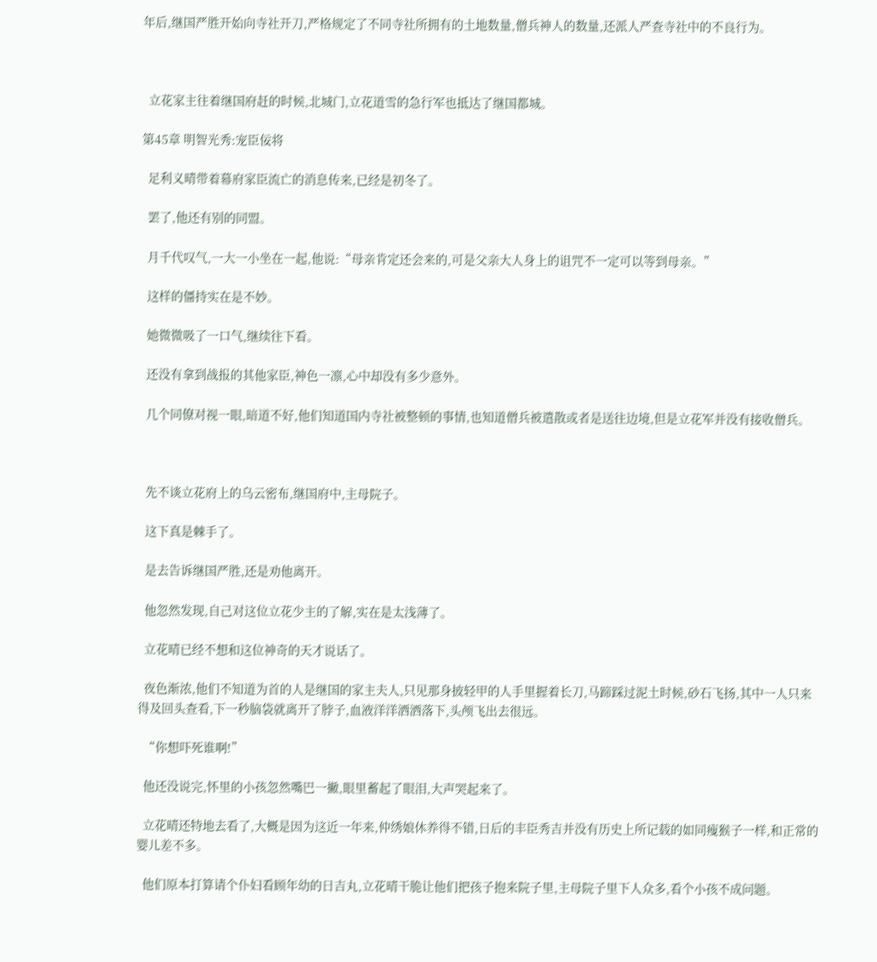年后,继国严胜开始向寺社开刀,严格规定了不同寺社所拥有的土地数量,僧兵神人的数量,还派人严查寺社中的不良行为。



  立花家主往着继国府赶的时候,北城门,立花道雪的急行军也抵达了继国都城。

第45章 明智光秀:宠臣佞将

  足利义晴带着幕府家臣流亡的消息传来,已经是初冬了。

  罢了,他还有别的同盟。

  月千代叹气,一大一小坐在一起,他说:“母亲肯定还会来的,可是父亲大人身上的诅咒不一定可以等到母亲。”

  这样的僵持实在是不妙。

  她微微吸了一口气,继续往下看。

  还没有拿到战报的其他家臣,神色一凛,心中却没有多少意外。

  几个同僚对视一眼,暗道不好,他们知道国内寺社被整顿的事情,也知道僧兵被遣散或者是送往边境,但是立花军并没有接收僧兵。



  先不谈立花府上的乌云密布,继国府中,主母院子。

  这下真是棘手了。

  是去告诉继国严胜,还是劝他离开。

  他忽然发现,自己对这位立花少主的了解,实在是太浅薄了。

  立花晴已经不想和这位神奇的天才说话了。

  夜色渐浓,他们不知道为首的人是继国的家主夫人,只见那身披轻甲的人手里握着长刀,马蹄踩过泥土时候,砂石飞扬,其中一人只来得及回头查看,下一秒脑袋就离开了脖子,血液洋洋洒洒落下,头颅飞出去很远。

  “你想吓死谁啊!”

  他还没说完,怀里的小孩忽然嘴巴一撇,眼里蓄起了眼泪,大声哭起来了。

  立花晴还特地去看了,大概是因为这近一年来,仲绣娘休养得不错,日后的丰臣秀吉并没有历史上所记载的如同瘦猴子一样,和正常的婴儿差不多。

  他们原本打算请个仆妇看顾年幼的日吉丸,立花晴干脆让他们把孩子抱来院子里,主母院子里下人众多,看个小孩不成问题。